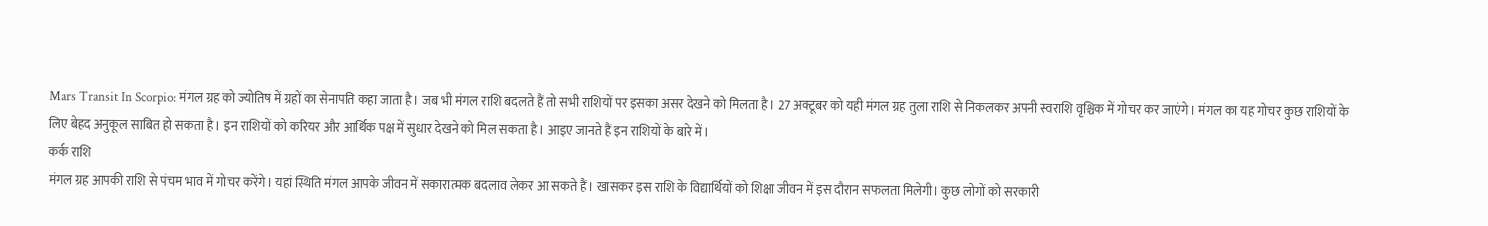Mars Transit In Scorpio: मंगल ग्रह को ज्योतिष में ग्रहों का सेनापति कहा जाता है। जब भी मंगल राशि बदलते हैं तो सभी राशियों पर इसका असर देखने को मिलता है। 27 अक्टूबर को यही मंगल ग्रह तुला राशि से निकलकर अपनी स्वराशि वृश्चिक में गोचर कर जाएंगे। मंगल का यह गोचर कुछ राशियों के लिए बेहद अनुकूल साबित हो सकता है। इन राशियों को करियर और आर्थिक पक्ष में सुधार देखने को मिल सकता है। आइए जानते हैं इन राशियों के बारे में।
कर्क राशि
मंगल ग्रह आपकी राशि से पंचम भाव में गोचर करेंगे। यहां स्थिति मंगल आपके जीवन में सकारात्मक बदलाव लेकर आ सकते हैं। खासकर इस राशि के विद्यार्थियों को शिक्षा जीवन में इस दौरान सफलता मिलेगी। कुछ लोगों को सरकारी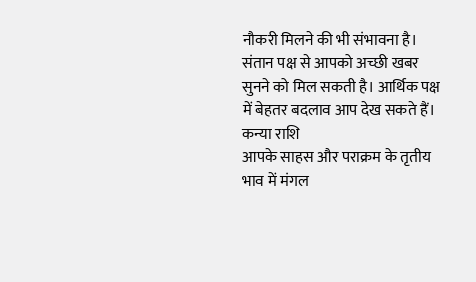नौकरी मिलने की भी संभावना है। संतान पक्ष से आपको अच्छी खबर सुनने को मिल सकती है। आर्थिक पक्ष में बेहतर बदलाव आप देख सकते हैं।
कन्या राशि
आपके साहस और पराक्रम के तृतीय भाव में मंगल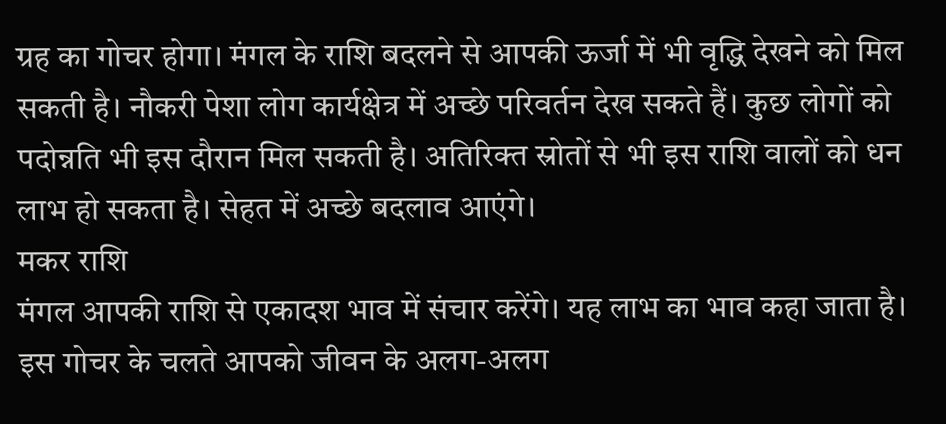ग्रह का गोचर होगा। मंगल के राशि बदलने से आपकी ऊर्जा में भी वृद्धि देखने को मिल सकती है। नौकरी पेशा लोग कार्यक्षेत्र में अच्छे परिवर्तन देख सकते हैं। कुछ लोगों को पदोन्नति भी इस दौरान मिल सकती है। अतिरिक्त स्रोतों से भी इस राशि वालों को धन लाभ हो सकता है। सेहत में अच्छे बदलाव आएंगे।
मकर राशि
मंगल आपकी राशि से एकादश भाव में संचार करेंगे। यह लाभ का भाव कहा जाता है। इस गोचर के चलते आपको जीवन के अलग-अलग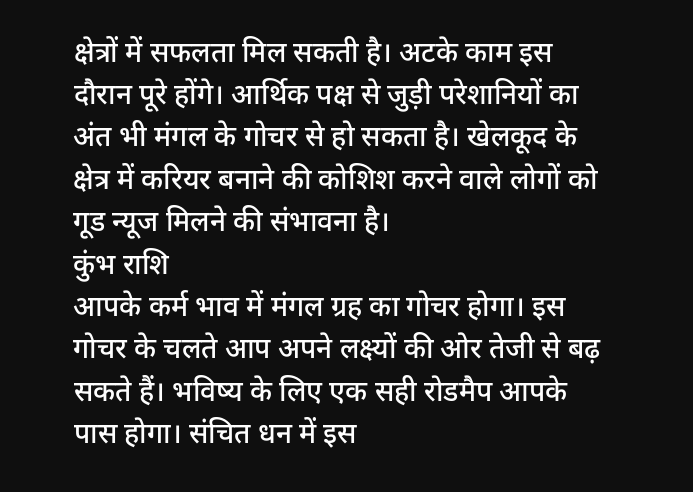क्षेत्रों में सफलता मिल सकती है। अटके काम इस दौरान पूरे होंगे। आर्थिक पक्ष से जुड़ी परेशानियों का अंत भी मंगल के गोचर से हो सकता है। खेलकूद के क्षेत्र में करियर बनाने की कोशिश करने वाले लोगों को गूड न्यूज मिलने की संभावना है।
कुंभ राशि
आपके कर्म भाव में मंगल ग्रह का गोचर होगा। इस गोचर के चलते आप अपने लक्ष्यों की ओर तेजी से बढ़ सकते हैं। भविष्य के लिए एक सही रोडमैप आपके पास होगा। संचित धन में इस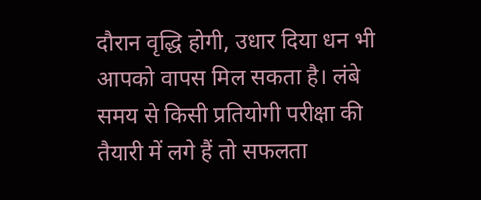दौरान वृद्धि होगी, उधार दिया धन भी आपको वापस मिल सकता है। लंबे समय से किसी प्रतियोगी परीक्षा की तैयारी में लगे हैं तो सफलता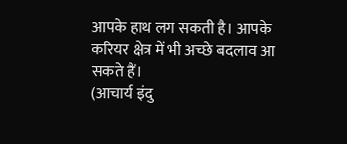आपके हाथ लग सकती है। आपके करियर क्षेत्र में भी अच्छे बदलाव आ सकते हैं।
(आचार्य इंदु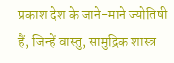प्रकाश देश के जाने-माने ज्योतिषी हैं, जिन्हें वास्तु, सामुद्रिक शास्त्र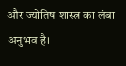और ज्योतिष शास्त्र का लंबा अनुभव है।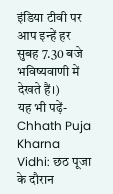इंडिया टीवी पर आप इन्हें हर सुबह 7.30 बजे भविष्यवाणी में देखते हैं।)
यह भी पढ़ें-
Chhath Puja Kharna Vidhi: छठ पूजा के दौरान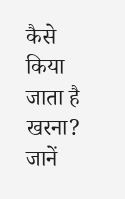कैसे किया जाता है खरना? जानें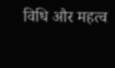विधि और महत्व